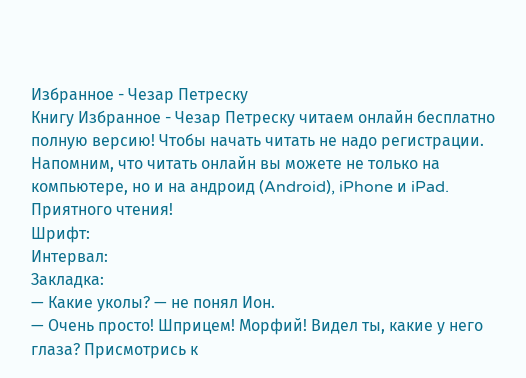Избранное - Чезар Петреску
Книгу Избранное - Чезар Петреску читаем онлайн бесплатно полную версию! Чтобы начать читать не надо регистрации. Напомним, что читать онлайн вы можете не только на компьютере, но и на андроид (Android), iPhone и iPad. Приятного чтения!
Шрифт:
Интервал:
Закладка:
— Какие уколы? — не понял Ион.
— Очень просто! Шприцем! Морфий! Видел ты, какие у него глаза? Присмотрись к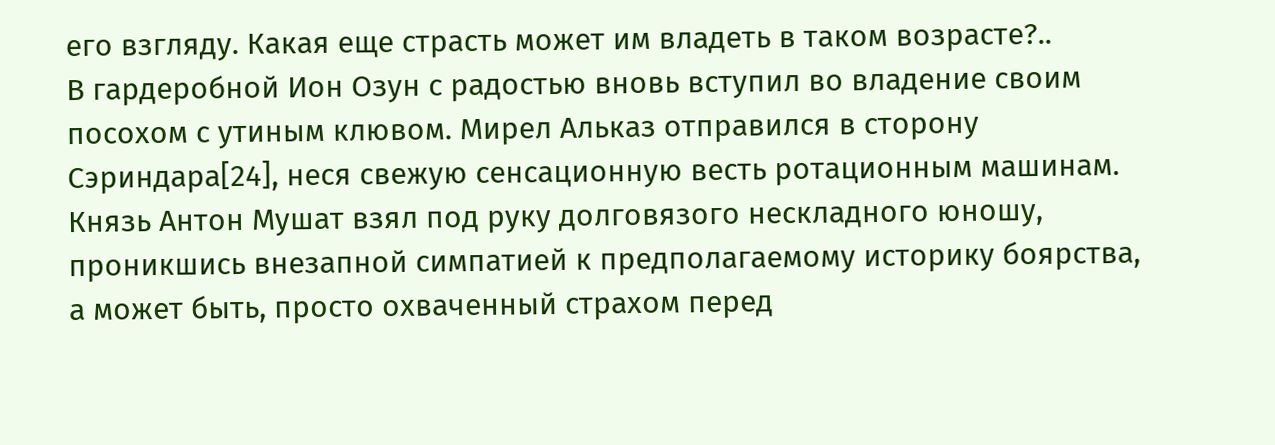его взгляду. Какая еще страсть может им владеть в таком возрасте?..
В гардеробной Ион Озун с радостью вновь вступил во владение своим посохом с утиным клювом. Мирел Альказ отправился в сторону Сэриндара[24], неся свежую сенсационную весть ротационным машинам.
Князь Антон Мушат взял под руку долговязого нескладного юношу, проникшись внезапной симпатией к предполагаемому историку боярства, а может быть, просто охваченный страхом перед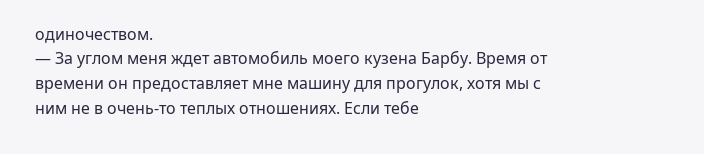одиночеством.
— За углом меня ждет автомобиль моего кузена Барбу. Время от времени он предоставляет мне машину для прогулок, хотя мы с ним не в очень-то теплых отношениях. Если тебе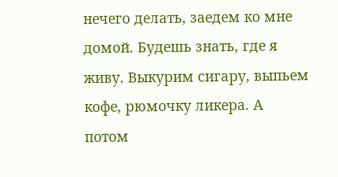нечего делать, заедем ко мне домой. Будешь знать, где я живу. Выкурим сигару, выпьем кофе, рюмочку ликера. А потом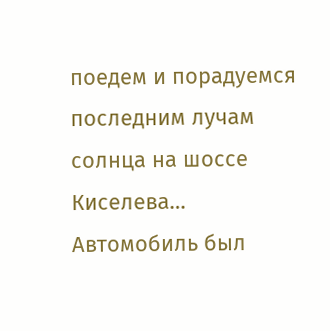поедем и порадуемся последним лучам солнца на шоссе Киселева…
Автомобиль был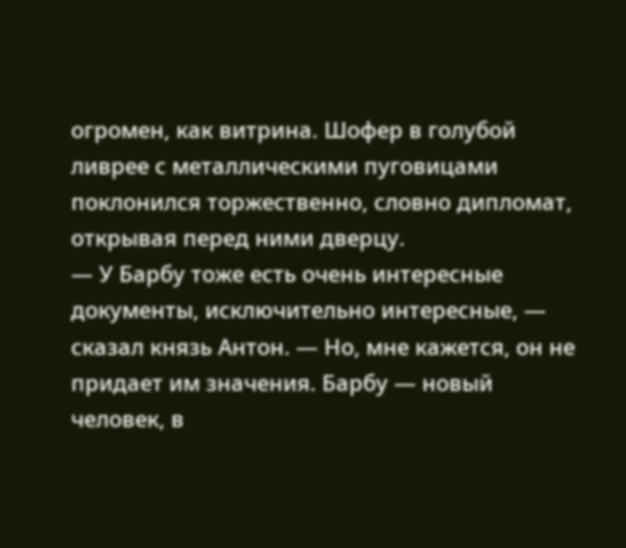огромен, как витрина. Шофер в голубой ливрее с металлическими пуговицами поклонился торжественно, словно дипломат, открывая перед ними дверцу.
— У Барбу тоже есть очень интересные документы, исключительно интересные, — сказал князь Антон. — Но, мне кажется, он не придает им значения. Барбу — новый человек, в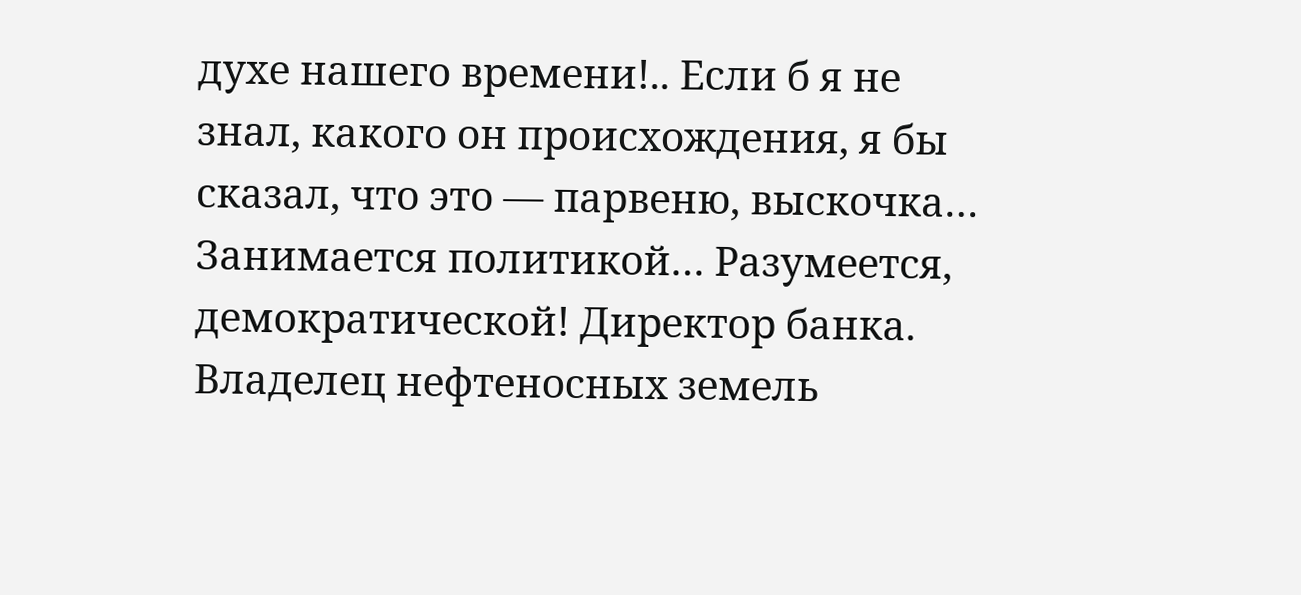духе нашего времени!.. Если б я не знал, какого он происхождения, я бы сказал, что это — парвеню, выскочка… Занимается политикой… Разумеется, демократической! Директор банка. Владелец нефтеносных земель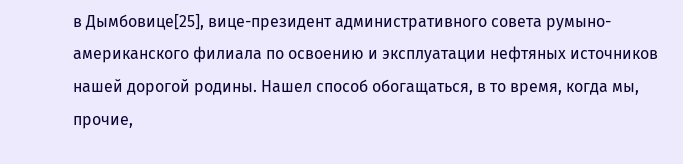в Дымбовице[25], вице-президент административного совета румыно-американского филиала по освоению и эксплуатации нефтяных источников нашей дорогой родины. Нашел способ обогащаться, в то время, когда мы, прочие,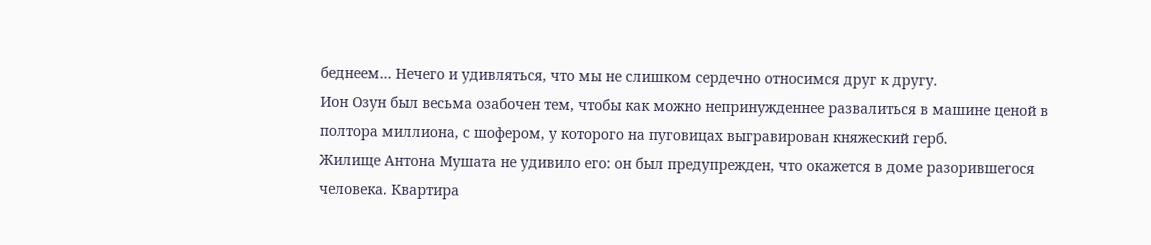беднеем… Нечего и удивляться, что мы не слишком сердечно относимся друг к другу.
Ион Озун был весьма озабочен тем, чтобы как можно непринужденнее развалиться в машине ценой в полтора миллиона, с шофером, у которого на пуговицах выгравирован княжеский герб.
Жилище Антона Мушата не удивило его: он был предупрежден, что окажется в доме разорившегося человека. Квартира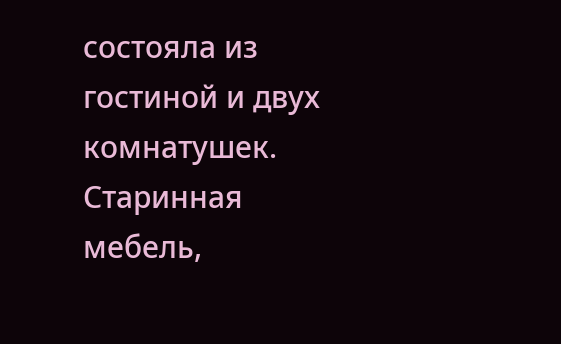состояла из гостиной и двух комнатушек. Старинная мебель,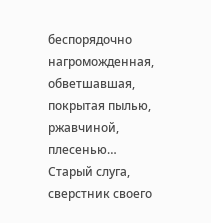беспорядочно нагроможденная, обветшавшая, покрытая пылью, ржавчиной, плесенью…
Старый слуга, сверстник своего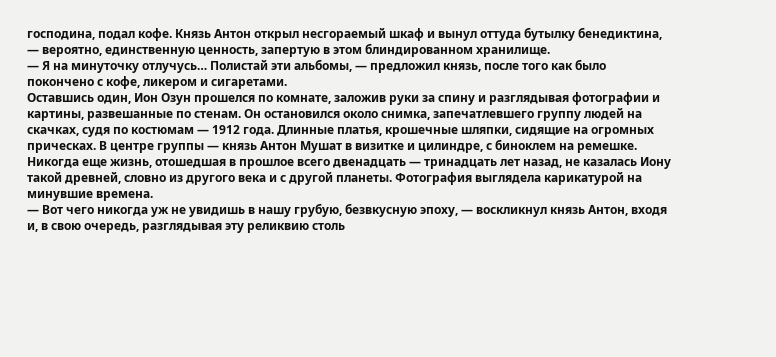господина, подал кофе. Князь Антон открыл несгораемый шкаф и вынул оттуда бутылку бенедиктина, — вероятно, единственную ценность, запертую в этом блиндированном хранилище.
— Я на минуточку отлучусь… Полистай эти альбомы, — предложил князь, после того как было покончено с кофе, ликером и сигаретами.
Оставшись один, Ион Озун прошелся по комнате, заложив руки за спину и разглядывая фотографии и картины, развешанные по стенам. Он остановился около снимка, запечатлевшего группу людей на скачках, судя по костюмам — 1912 года. Длинные платья, крошечные шляпки, сидящие на огромных прическах. В центре группы — князь Антон Мушат в визитке и цилиндре, с биноклем на ремешке. Никогда еще жизнь, отошедшая в прошлое всего двенадцать — тринадцать лет назад, не казалась Иону такой древней, словно из другого века и с другой планеты. Фотография выглядела карикатурой на минувшие времена.
— Вот чего никогда уж не увидишь в нашу грубую, безвкусную эпоху, — воскликнул князь Антон, входя и, в свою очередь, разглядывая эту реликвию столь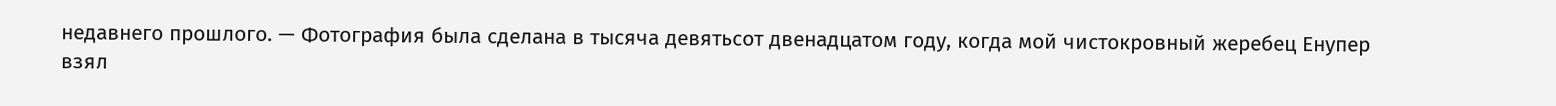недавнего прошлого. — Фотография была сделана в тысяча девятьсот двенадцатом году, когда мой чистокровный жеребец Енупер взял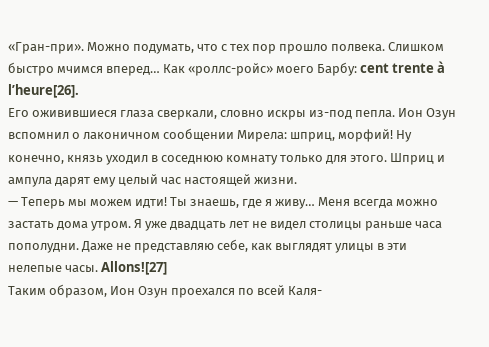«Гран-при». Можно подумать, что с тех пор прошло полвека. Слишком быстро мчимся вперед… Как «роллс-ройс» моего Барбу: cent trente à l’heure[26].
Его оживившиеся глаза сверкали, словно искры из-под пепла. Ион Озун вспомнил о лаконичном сообщении Мирела: шприц, морфий! Ну конечно, князь уходил в соседнюю комнату только для этого. Шприц и ампула дарят ему целый час настоящей жизни.
— Теперь мы можем идти! Ты знаешь, где я живу… Меня всегда можно застать дома утром. Я уже двадцать лет не видел столицы раньше часа пополудни. Даже не представляю себе, как выглядят улицы в эти нелепые часы. Allons![27]
Таким образом, Ион Озун проехался по всей Каля-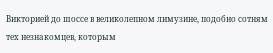Викторией до шоссе в великолепном лимузине, подобно сотням тех незнакомцев, которым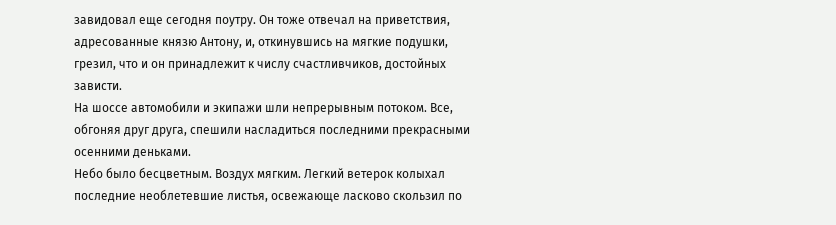завидовал еще сегодня поутру. Он тоже отвечал на приветствия, адресованные князю Антону, и, откинувшись на мягкие подушки, грезил, что и он принадлежит к числу счастливчиков, достойных зависти.
На шоссе автомобили и экипажи шли непрерывным потоком. Все, обгоняя друг друга, спешили насладиться последними прекрасными осенними деньками.
Небо было бесцветным. Воздух мягким. Легкий ветерок колыхал последние необлетевшие листья, освежающе ласково скользил по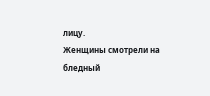лицу.
Женщины смотрели на бледный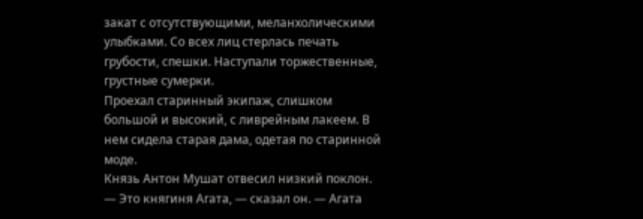закат с отсутствующими, меланхолическими улыбками. Со всех лиц стерлась печать грубости, спешки. Наступали торжественные, грустные сумерки.
Проехал старинный экипаж, слишком большой и высокий, с ливрейным лакеем. В нем сидела старая дама, одетая по старинной моде.
Князь Антон Мушат отвесил низкий поклон.
— Это княгиня Агата, — сказал он. — Агата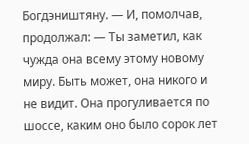Богдэништяну. — И, помолчав, продолжал: — Ты заметил, как чужда она всему этому новому миру. Быть может, она никого и не видит. Она прогуливается по шоссе, каким оно было сорок лет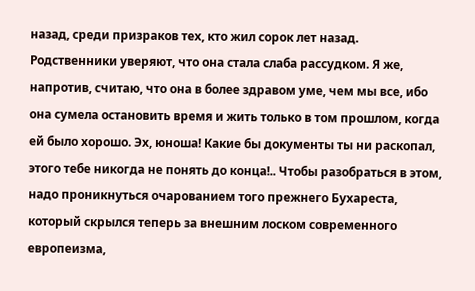назад, среди призраков тех, кто жил сорок лет назад. Родственники уверяют, что она стала слаба рассудком. Я же, напротив, считаю, что она в более здравом уме, чем мы все, ибо она сумела остановить время и жить только в том прошлом, когда ей было хорошо. Эх, юноша! Какие бы документы ты ни раскопал, этого тебе никогда не понять до конца!.. Чтобы разобраться в этом, надо проникнуться очарованием того прежнего Бухареста, который скрылся теперь за внешним лоском современного европеизма,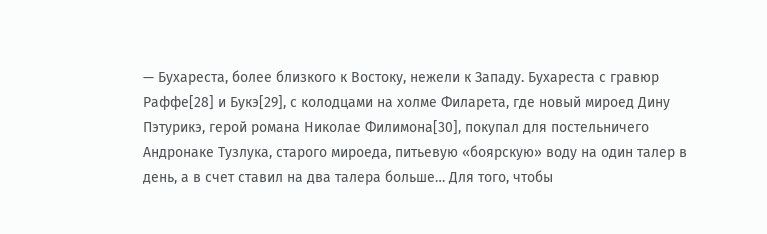— Бухареста, более близкого к Востоку, нежели к Западу. Бухареста с гравюр Раффе[28] и Букэ[29], с колодцами на холме Филарета, где новый мироед Дину Пэтурикэ, герой романа Николае Филимона[30], покупал для постельничего Андронаке Тузлука, старого мироеда, питьевую «боярскую» воду на один талер в день, а в счет ставил на два талера больше… Для того, чтобы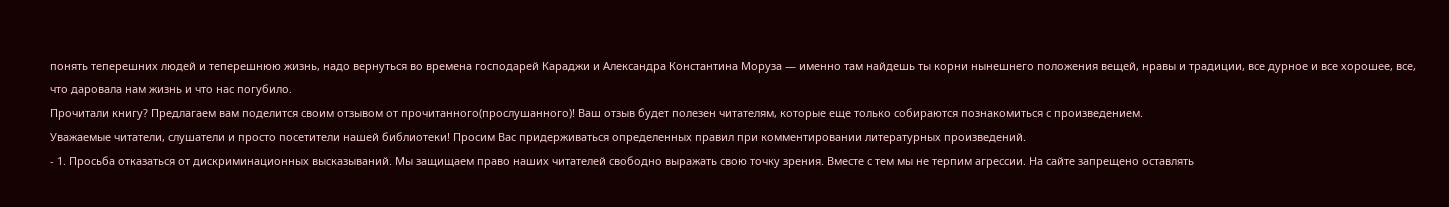понять теперешних людей и теперешнюю жизнь, надо вернуться во времена господарей Караджи и Александра Константина Моруза — именно там найдешь ты корни нынешнего положения вещей, нравы и традиции, все дурное и все хорошее, все, что даровала нам жизнь и что нас погубило.
Прочитали книгу? Предлагаем вам поделится своим отзывом от прочитанного(прослушанного)! Ваш отзыв будет полезен читателям, которые еще только собираются познакомиться с произведением.
Уважаемые читатели, слушатели и просто посетители нашей библиотеки! Просим Вас придерживаться определенных правил при комментировании литературных произведений.
- 1. Просьба отказаться от дискриминационных высказываний. Мы защищаем право наших читателей свободно выражать свою точку зрения. Вместе с тем мы не терпим агрессии. На сайте запрещено оставлять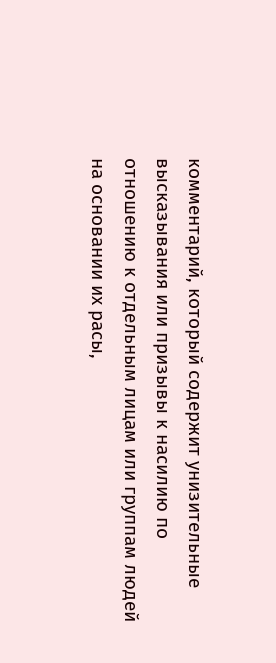комментарий, который содержит унизительные высказывания или призывы к насилию по отношению к отдельным лицам или группам людей на основании их расы,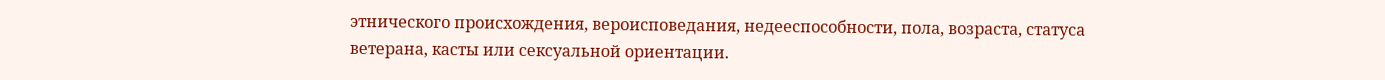этнического происхождения, вероисповедания, недееспособности, пола, возраста, статуса ветерана, касты или сексуальной ориентации.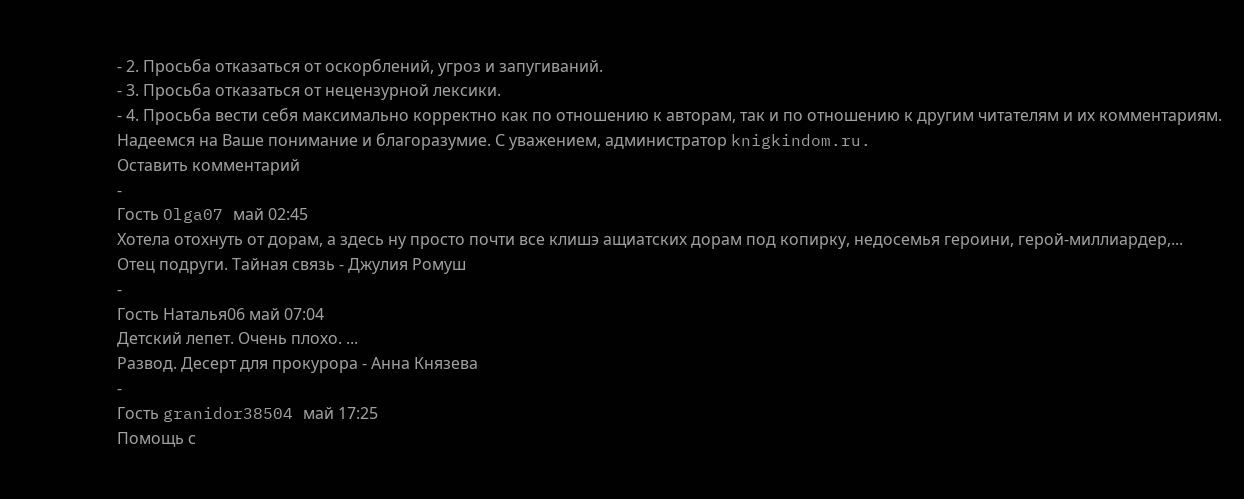- 2. Просьба отказаться от оскорблений, угроз и запугиваний.
- 3. Просьба отказаться от нецензурной лексики.
- 4. Просьба вести себя максимально корректно как по отношению к авторам, так и по отношению к другим читателям и их комментариям.
Надеемся на Ваше понимание и благоразумие. С уважением, администратор knigkindom.ru.
Оставить комментарий
-
Гость Olga07 май 02:45
Хотела отохнуть от дорам, а здесь ну просто почти все клишэ ащиатских дорам под копирку, недосемья героини, герой-миллиардер,...
Отец подруги. Тайная связь - Джулия Ромуш
-
Гость Наталья06 май 07:04
Детский лепет. Очень плохо. ...
Развод. Десерт для прокурора - Анна Князева
-
Гость granidor38504 май 17:25
Помощь с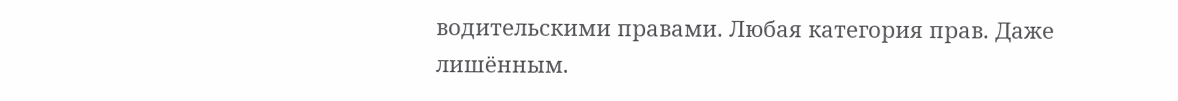водительскими правами. Любая категория прав. Даже лишённым.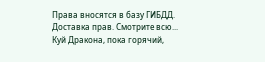Права вносятся в базу ГИБДД. Доставка прав. Смотрите всю...
Куй Дракона, пока горячий,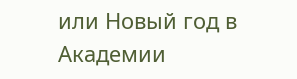или Новый год в Академии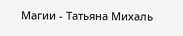Магии - Татьяна Михаль